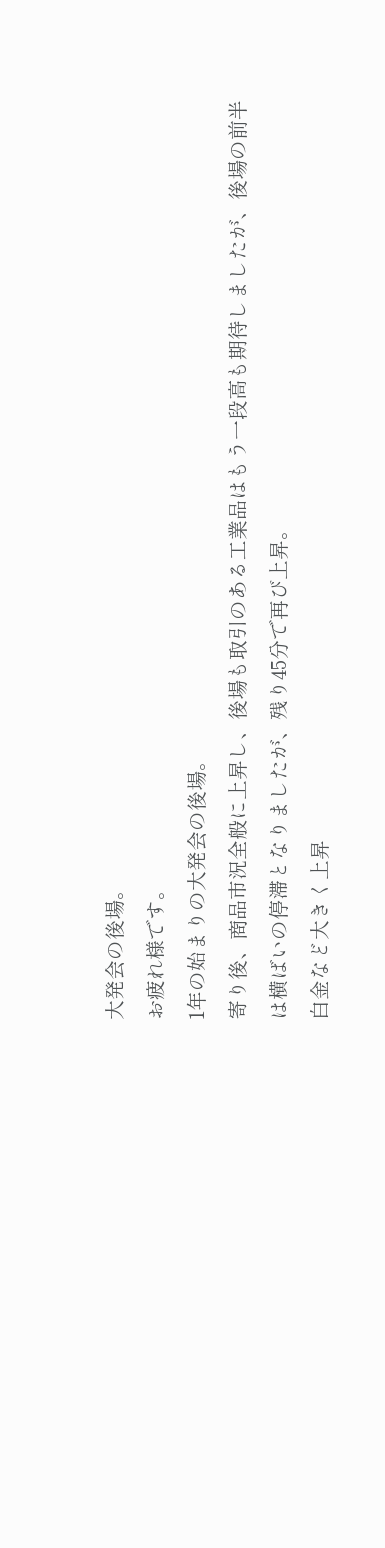大発会の後場。
お疲れ様です。
1年の始まりの大発会の後場。
寄り後、商品市況全般に上昇し、後場も取引のある工業品はもう一段高も期待しましたが、後場の前半は横ばいの停滞となりましたが、残り45分で再び上昇。
白金など大きく上昇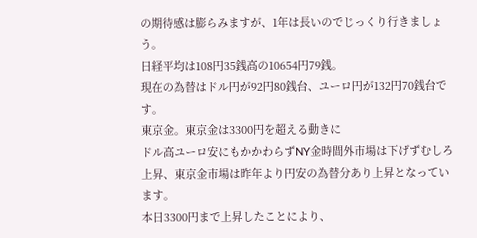の期待感は膨らみますが、1年は長いのでじっくり行きましょう。
日経平均は108円35銭高の10654円79銭。
現在の為替はドル円が92円80銭台、ユーロ円が132円70銭台です。
東京金。東京金は3300円を超える動きに
ドル高ユーロ安にもかかわらずNY金時間外市場は下げずむしろ上昇、東京金市場は昨年より円安の為替分あり上昇となっています。
本日3300円まで上昇したことにより、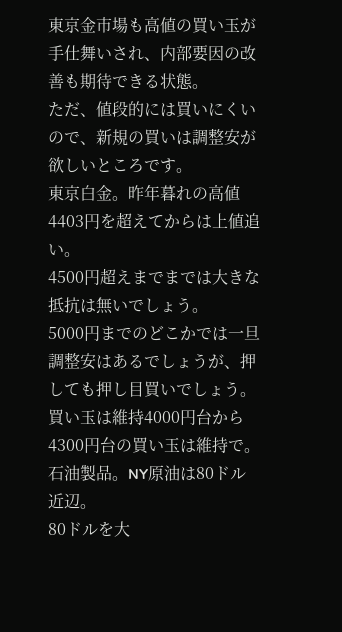東京金市場も高値の買い玉が手仕舞いされ、内部要因の改善も期待できる状態。
ただ、値段的には買いにくいので、新規の買いは調整安が欲しいところです。
東京白金。昨年暮れの高値4403円を超えてからは上値追い。
4500円超えまでまでは大きな抵抗は無いでしょう。
5000円までのどこかでは一旦調整安はあるでしょうが、押しても押し目買いでしょう。
買い玉は維持4000円台から4300円台の買い玉は維持で。
石油製品。NY原油は80ドル近辺。
80ドルを大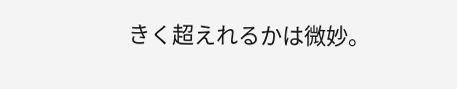きく超えれるかは微妙。